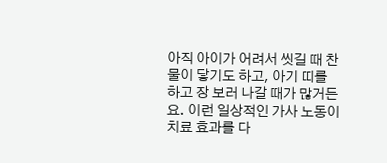아직 아이가 어려서 씻길 때 찬물이 닿기도 하고, 아기 띠를 하고 장 보러 나갈 때가 많거든요. 이런 일상적인 가사 노동이 치료 효과를 다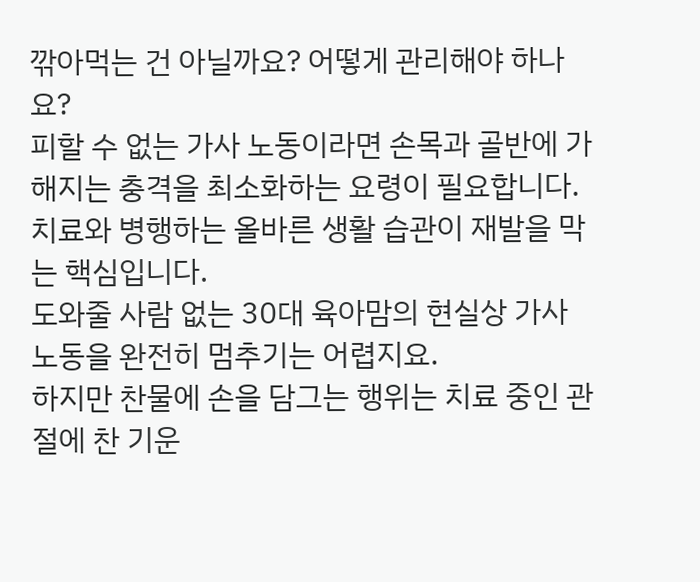깎아먹는 건 아닐까요? 어떻게 관리해야 하나요?
피할 수 없는 가사 노동이라면 손목과 골반에 가해지는 충격을 최소화하는 요령이 필요합니다. 치료와 병행하는 올바른 생활 습관이 재발을 막는 핵심입니다.
도와줄 사람 없는 30대 육아맘의 현실상 가사 노동을 완전히 멈추기는 어렵지요.
하지만 찬물에 손을 담그는 행위는 치료 중인 관절에 찬 기운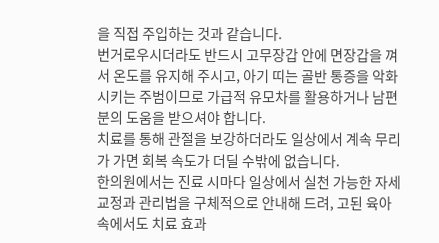을 직접 주입하는 것과 같습니다.
번거로우시더라도 반드시 고무장갑 안에 면장갑을 껴서 온도를 유지해 주시고, 아기 띠는 골반 통증을 악화시키는 주범이므로 가급적 유모차를 활용하거나 남편분의 도움을 받으셔야 합니다.
치료를 통해 관절을 보강하더라도 일상에서 계속 무리가 가면 회복 속도가 더딜 수밖에 없습니다.
한의원에서는 진료 시마다 일상에서 실천 가능한 자세 교정과 관리법을 구체적으로 안내해 드려, 고된 육아 속에서도 치료 효과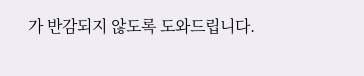가 반감되지 않도록 도와드립니다.